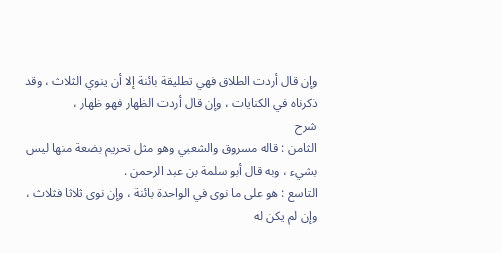وإن قال أردت الطلاق فهي تطليقة بائنة إلا أن ينوي الثلاث ، وقد ذكرناه في الكنايات ، وإن قال أردت الظهار فهو ظهار ،
شرح
الثامن : قاله مسروق والشعبي وهو مثل تحريم بضعة منها ليس بشيء ، وبه قال أبو سلمة بن عبد الرحمن .
التاسع : هو على ما نوى في الواحدة بائنة ، وإن نوى ثلاثا فثلاث ، وإن لم يكن له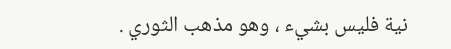نية فليس بشيء ، وهو مذهب الثوري .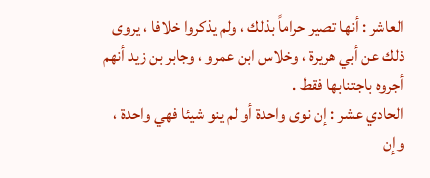العاشر : أنها تصير حراماً بذلك ، ولم يذكروا خلافا ، يروى ذلك عن أبي هريرة ، وخلاس ابن عمرو ، وجابر بن زيد أنهم أجروه باجتنابها فقط .
الحادي عشر : إن نوى واحدة أو لم ينو شيئا فهي واحدة ، وإن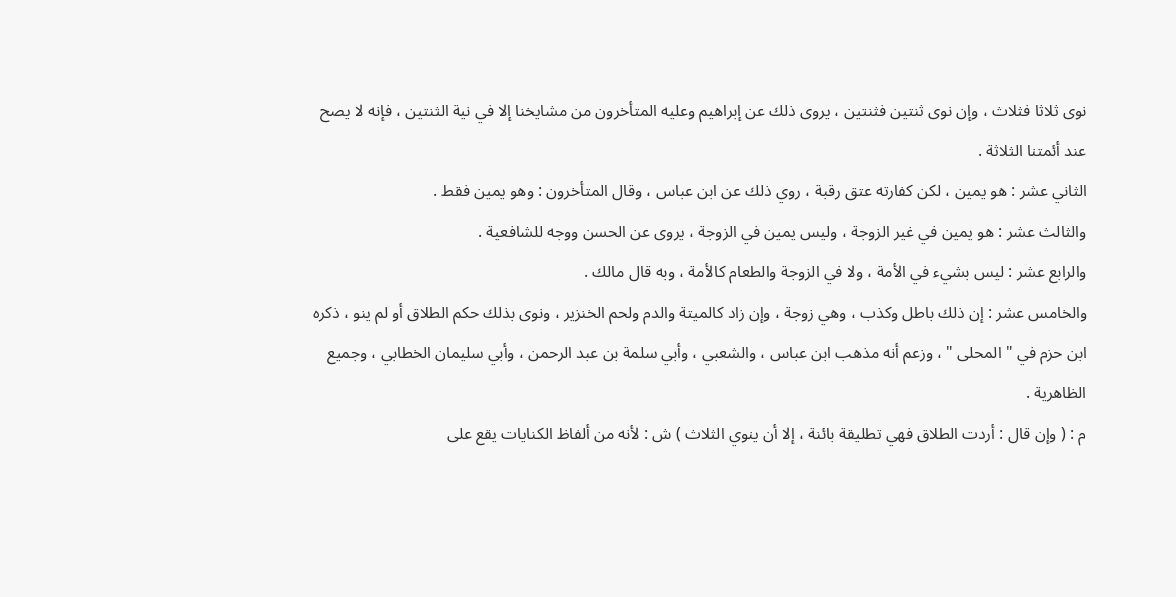نوى ثلاثا فثلاث ، وإن نوى ثنتين فثنتين ، يروى ذلك عن إبراهيم وعليه المتأخرون من مشايخنا إلا في نية الثنتين ، فإنه لا يصح عند أئمتنا الثلاثة .
الثاني عشر : هو يمين ، لكن كفارته عتق رقبة ، روي ذلك عن ابن عباس ، وقال المتأخرون : وهو يمين فقط .
والثالث عشر : هو يمين في غير الزوجة ، وليس يمين في الزوجة ، يروى عن الحسن ووجه للشافعية .
والرابع عشر : ليس بشيء في الأمة ، ولا في الزوجة والطعام كالأمة ، وبه قال مالك .
والخامس عشر : إن ذلك باطل وكذب ، وهي زوجة ، وإن زاد كالميتة والدم ولحم الخنزير ، ونوى بذلك حكم الطلاق أو لم ينو ، ذكره ابن حزم في " المحلى " ، وزعم أنه مذهب ابن عباس ، والشعبي ، وأبي سلمة بن عبد الرحمن ، وأبي سليمان الخطابي ، وجميع الظاهرية .
م : ( وإن قال : أردت الطلاق فهي تطليقة بائنة ، إلا أن ينوي الثلاث ) ش : لأنه من ألفاظ الكنايات يقع على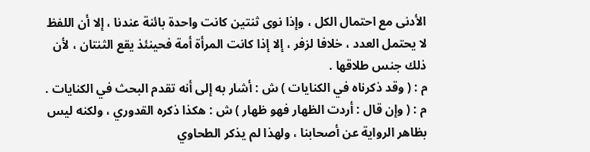الأدنى مع احتمال الكل ، وإذا نوى ثنتين كانت واحدة بائنة عندنا ، إلا أن اللفظ لا يحتمل العدد ، خلافا لزفر ، إلا إذا كانت المرأة أمة فحينئذ يقع الثنتان ، لأن ذلك جنس طلاقها .
م : ( وقد ذكرناه في الكنايات ) ش : أشار به إلى أنه تقدم البحث في الكنايات .
م : ( وإن قال : أردت الظهار فهو ظهار ) ش : هكذا ذكره القدوري ، ولكنه ليس بظاهر الرواية عن أصحابنا ، ولهذا لم يذكر الطحاوي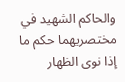والحاكم الشهيد في مختصريهما حكم ما إذا نوى الظهار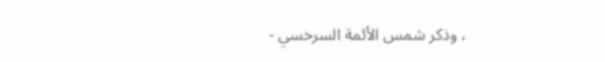، وذكر شمس الأئمة السرخسي -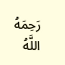رَحِمَهُ اللَّهُ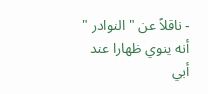- ناقلاً عن " النوادر " أنه ينوي ظهارا عند أبي